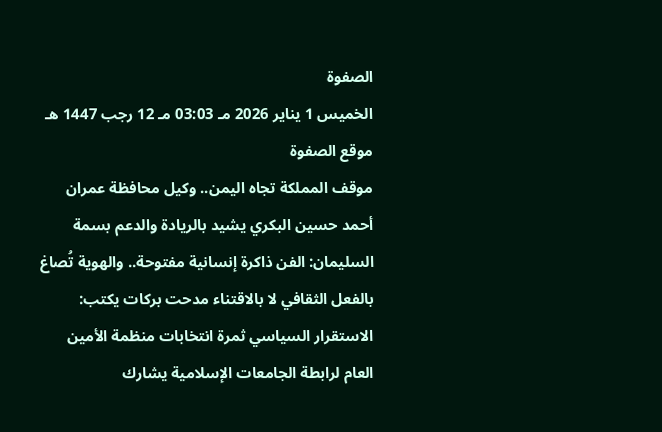الصفوة
الخميس 1 يناير 2026 مـ 03:03 مـ 12 رجب 1447 هـ
موقع الصفوة
موقف المملكة تجاه اليمن.. وكيل محافظة عمران أحمد حسين البكري يشيد بالريادة والدعم بسمة السليمان: الفن ذاكرة إنسانية مفتوحة.. والهوية تُصاغ بالفعل الثقافي لا بالاقتناء مدحت بركات يكتب: الاستقرار السياسي ثمرة انتخابات منظمة الأمين العام لرابطة الجامعات الإسلامية يشارك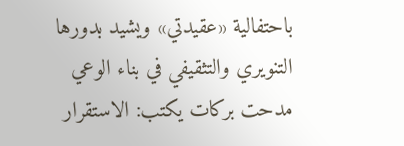باحتفالية «عقيدتي» ويشيد بدورها التنويري والتثقيفي في بناء الوعي مدحت بركات يكتب: الاستقرار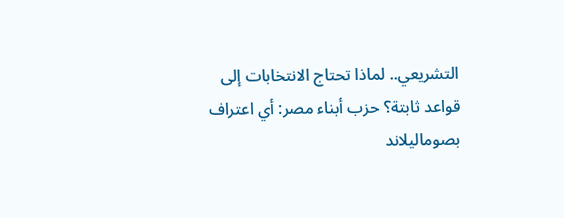التشريعي.. لماذا تحتاج الانتخابات إلى قواعد ثابتة؟ حزب أبناء مصر: أي اعتراف بصوماليلاند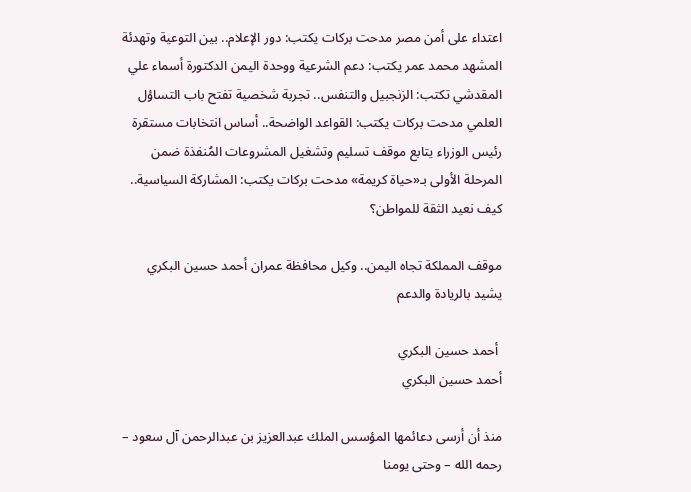اعتداء على أمن مصر مدحت بركات يكتب: دور الإعلام.. بين التوعية وتهدئة المشهد محمد عمر يكتب: دعم الشرعية ووحدة اليمن الدكتورة أسماء علي المقدشي تكتب: الزنجبيل والتنفس.. تجربة شخصية تفتح باب التساؤل العلمي مدحت بركات يكتب: القواعد الواضحة.. أساس انتخابات مستقرة رئيس الوزراء يتابع موقف تسليم وتشغيل المشروعات المُنفذة ضمن المرحلة الأولى بـ«حياة كريمة» مدحت بركات يكتب: المشاركة السياسية.. كيف نعيد الثقة للمواطن؟

موقف المملكة تجاه اليمن.. وكيل محافظة عمران أحمد حسين البكري يشيد بالريادة والدعم

 أحمد حسين البكري
أحمد حسين البكري

منذ أن أرسى دعائمها المؤسس الملك عبدالعزيز بن عبدالرحمن آل سعود – رحمه الله – وحتى يومنا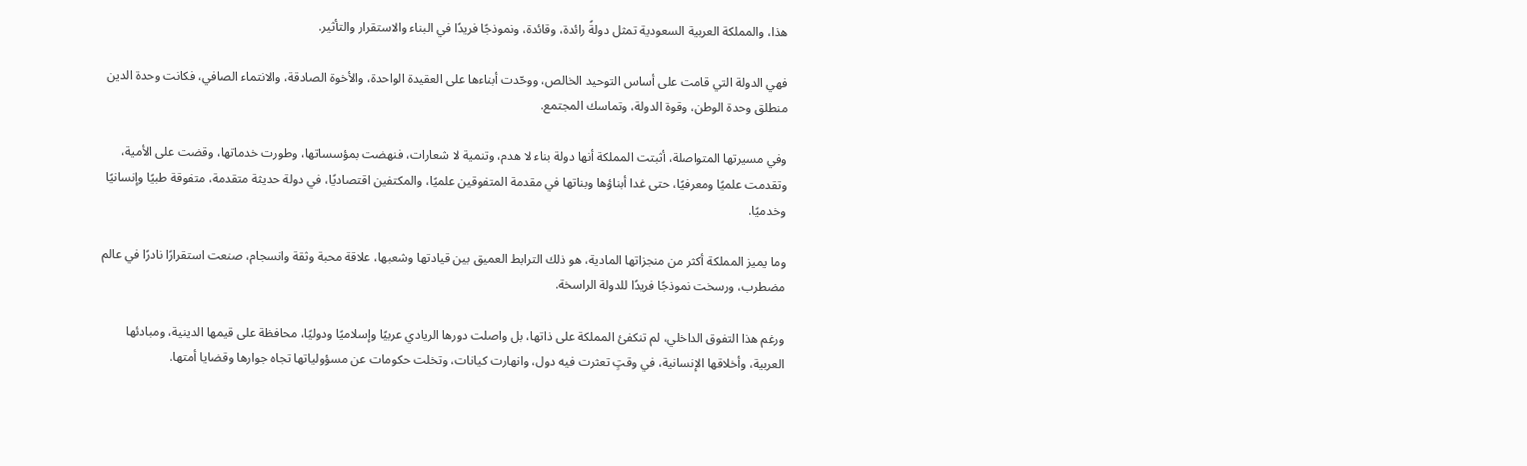هذا، والمملكة العربية السعودية تمثل دولةً رائدة، وقائدة، ونموذجًا فريدًا في البناء والاستقرار والتأثير.

فهي الدولة التي قامت على أساس التوحيد الخالص، ووحّدت أبناءها على العقيدة الواحدة، والأخوة الصادقة، والانتماء الصافي، فكانت وحدة الدين منطلق وحدة الوطن، وقوة الدولة، وتماسك المجتمع.

وفي مسيرتها المتواصلة، أثبتت المملكة أنها دولة بناء لا هدم، وتنمية لا شعارات، فنهضت بمؤسساتها، وطورت خدماتها، وقضت على الأمية، وتقدمت علميًا ومعرفيًا، حتى غدا أبناؤها وبناتها في مقدمة المتفوقين علميًا، والمكتفين اقتصاديًا، في دولة حديثة متقدمة، متفوقة طبيًا وإنسانيًا وخدميًا.

وما يميز المملكة أكثر من منجزاتها المادية، هو ذلك الترابط العميق بين قيادتها وشعبها، علاقة محبة وثقة وانسجام، صنعت استقرارًا نادرًا في عالم مضطرب، ورسخت نموذجًا فريدًا للدولة الراسخة.

ورغم هذا التفوق الداخلي، لم تنكفئ المملكة على ذاتها، بل واصلت دورها الريادي عربيًا وإسلاميًا ودوليًا، محافظة على قيمها الدينية، ومبادئها العربية، وأخلاقها الإنسانية، في وقتٍ تعثرت فيه دول، وانهارت كيانات، وتخلت حكومات عن مسؤولياتها تجاه جوارها وقضايا أمتها.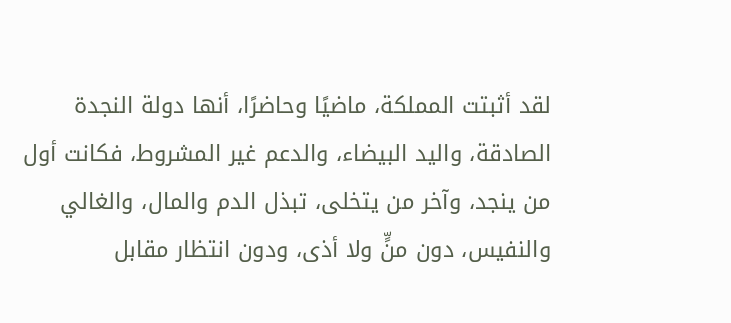لقد أثبتت المملكة، ماضيًا وحاضرًا، أنها دولة النجدة الصادقة، واليد البيضاء، والدعم غير المشروط، فكانت أول من ينجد، وآخر من يتخلى، تبذل الدم والمال، والغالي والنفيس، دون منٍّ ولا أذى، ودون انتظار مقابل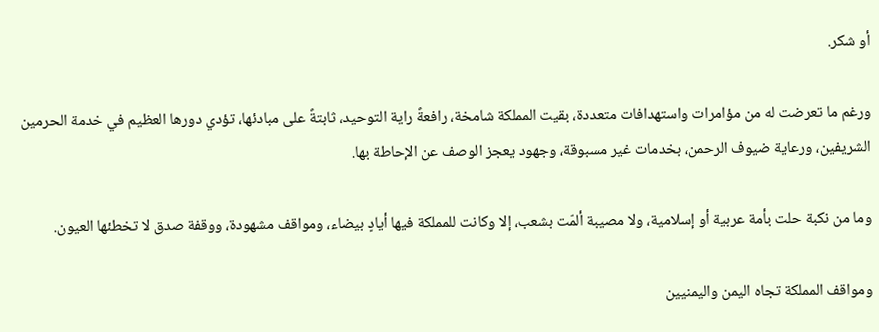أو شكر.

ورغم ما تعرضت له من مؤامرات واستهدافات متعددة، بقيت المملكة شامخة، رافعةً راية التوحيد، ثابتةً على مبادئها، تؤدي دورها العظيم في خدمة الحرمين الشريفين، ورعاية ضيوف الرحمن، بخدمات غير مسبوقة، وجهود يعجز الوصف عن الإحاطة بها.

وما من نكبة حلت بأمة عربية أو إسلامية، ولا مصيبة ألمّت بشعب، إلا وكانت للمملكة فيها أيادٍ بيضاء، ومواقف مشهودة، ووقفة صدق لا تخطئها العيون.

ومواقف المملكة تجاه اليمن واليمنيين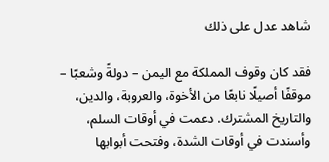شاهد عدل على ذلك

فقد كان وقوف المملكة مع اليمن – دولةً وشعبًا – موقفًا أصيلًا نابعًا من الأخوة، والعروبة، والدين، والتاريخ المشترك. دعمت في أوقات السلم، وأسندت في أوقات الشدة، وفتحت أبوابها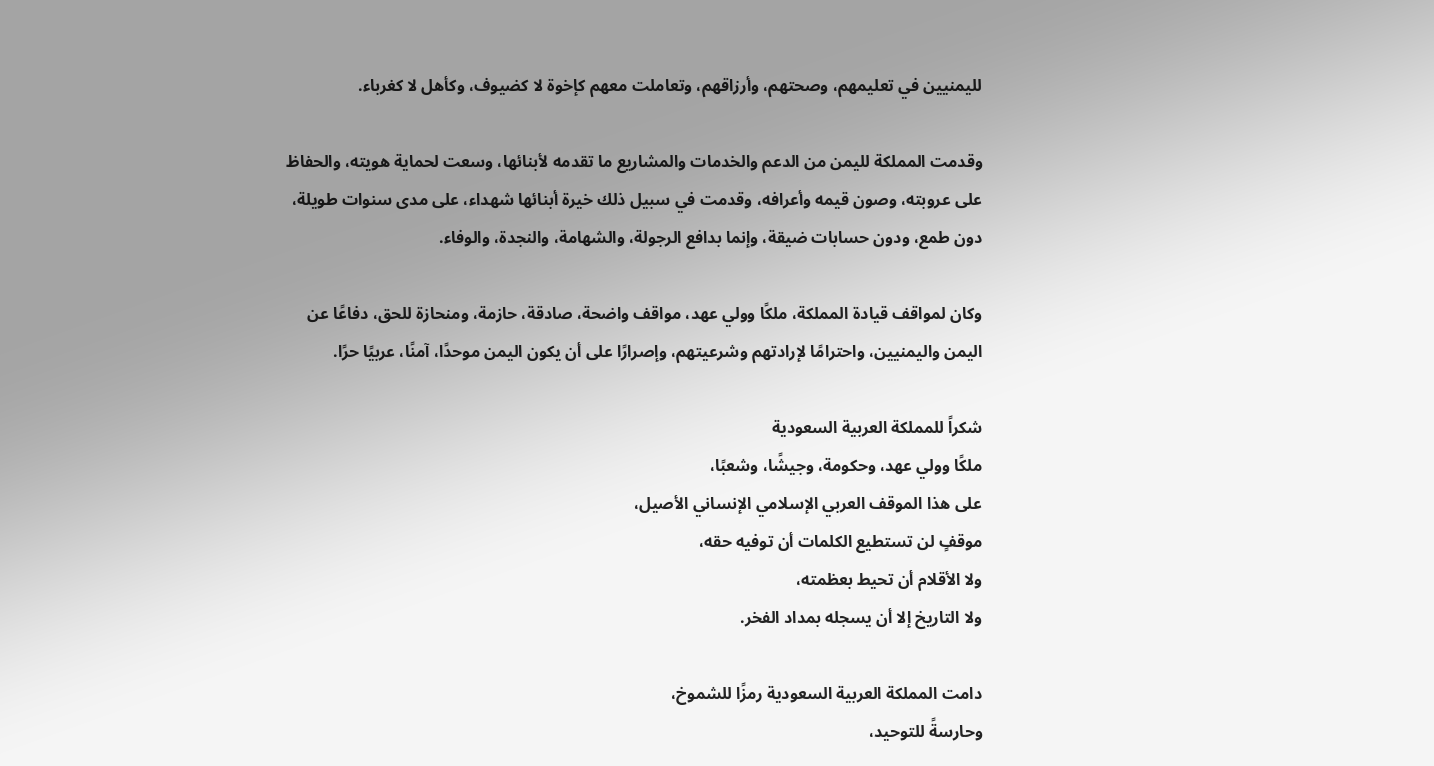لليمنيين في تعليمهم، وصحتهم، وأرزاقهم، وتعاملت معهم كإخوة لا كضيوف، وكأهل لا كغرباء.

وقدمت المملكة لليمن من الدعم والخدمات والمشاريع ما تقدمه لأبنائها، وسعت لحماية هويته، والحفاظ على عروبته، وصون قيمه وأعرافه، وقدمت في سبيل ذلك خيرة أبنائها شهداء، على مدى سنوات طويلة، دون طمع، ودون حسابات ضيقة، وإنما بدافع الرجولة، والشهامة، والنجدة، والوفاء.

وكان لمواقف قيادة المملكة، ملكًا وولي عهد، مواقف واضحة، صادقة، حازمة، ومنحازة للحق، دفاعًا عن اليمن واليمنيين، واحترامًا لإرادتهم وشرعيتهم، وإصرارًا على أن يكون اليمن موحدًا، آمنًا، عربيًا حرًا.

شكراً للمملكة العربية السعودية
ملكًا وولي عهد، وحكومة، وجيشًا، وشعبًا،
على هذا الموقف العربي الإسلامي الإنساني الأصيل،
موقفٍ لن تستطيع الكلمات أن توفيه حقه،
ولا الأقلام أن تحيط بعظمته،
ولا التاريخ إلا أن يسجله بمداد الفخر.

دامت المملكة العربية السعودية رمزًا للشموخ،
وحارسةً للتوحيد،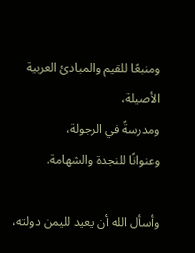ومنبعًا للقيم والمبادئ العربية الأصيلة،
ومدرسةً في الرجولة،
وعنوانًا للنجدة والشهامة.

وأسأل الله أن يعيد لليمن دولته،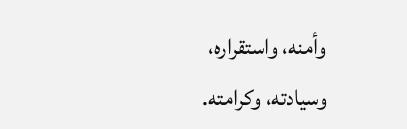وأمنه، واستقراره،
وسيادته، وكرامته.